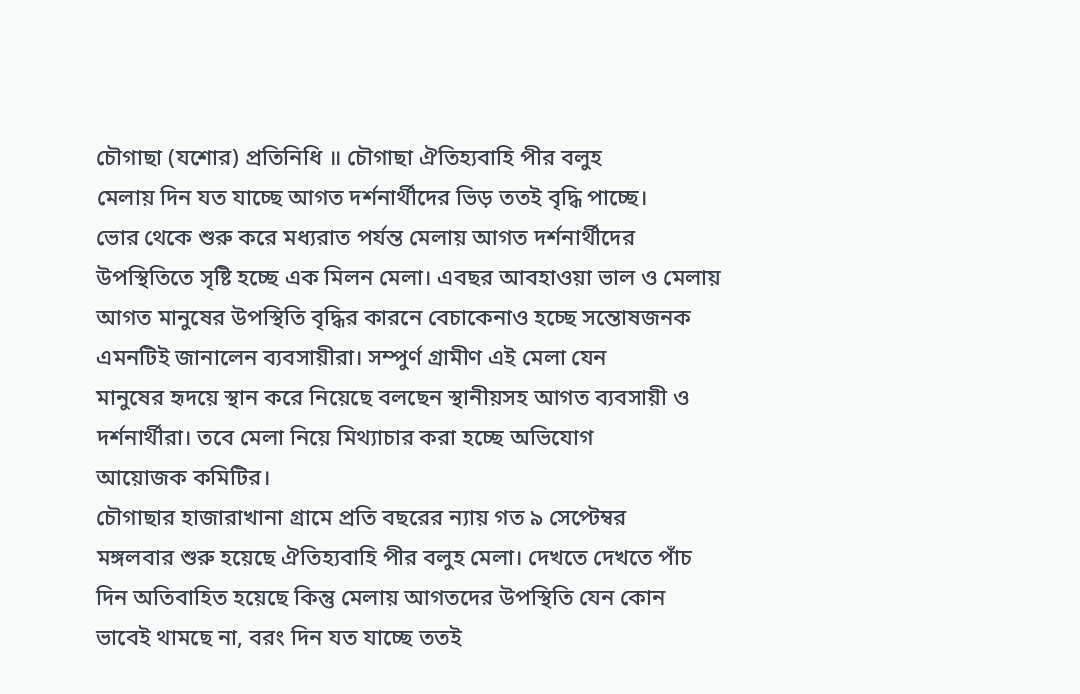চৌগাছা (যশোর) প্রতিনিধি ॥ চৌগাছা ঐতিহ্যবাহি পীর বলুহ
মেলায় দিন যত যাচ্ছে আগত দর্শনার্থীদের ভিড় ততই বৃদ্ধি পাচ্ছে।
ভোর থেকে শুরু করে মধ্যরাত পর্যন্ত মেলায় আগত দর্শনার্থীদের
উপস্থিতিতে সৃষ্টি হচ্ছে এক মিলন মেলা। এবছর আবহাওয়া ভাল ও মেলায়
আগত মানুষের উপস্থিতি বৃদ্ধির কারনে বেচাকেনাও হচ্ছে সন্তোষজনক
এমনটিই জানালেন ব্যবসায়ীরা। সম্পুর্ণ গ্রামীণ এই মেলা যেন
মানুষের হৃদয়ে স্থান করে নিয়েছে বলছেন স্থানীয়সহ আগত ব্যবসায়ী ও
দর্শনার্থীরা। তবে মেলা নিয়ে মিথ্যাচার করা হচ্ছে অভিযোগ
আয়োজক কমিটির।
চৌগাছার হাজারাখানা গ্রামে প্রতি বছরের ন্যায় গত ৯ সেপ্টেম্বর
মঙ্গলবার শুরু হয়েছে ঐতিহ্যবাহি পীর বলুহ মেলা। দেখতে দেখতে পাঁচ
দিন অতিবাহিত হয়েছে কিন্তু মেলায় আগতদের উপস্থিতি যেন কোন
ভাবেই থামছে না, বরং দিন যত যাচ্ছে ততই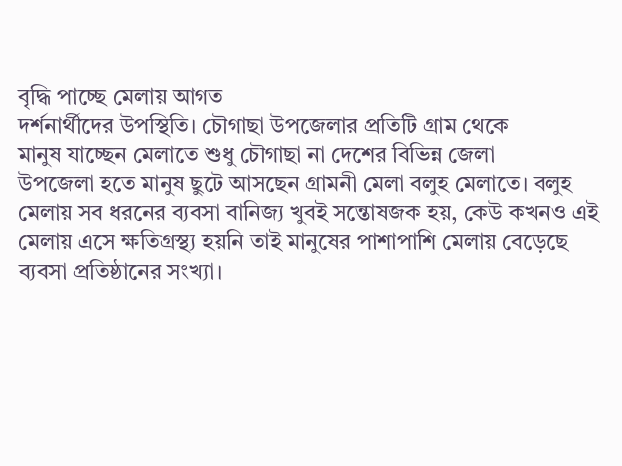বৃদ্ধি পাচ্ছে মেলায় আগত
দর্শনার্থীদের উপস্থিতি। চৌগাছা উপজেলার প্রতিটি গ্রাম থেকে
মানুষ যাচ্ছেন মেলাতে শুধু চৌগাছা না দেশের বিভিন্ন জেলা
উপজেলা হতে মানুষ ছুটে আসছেন গ্রামনী মেলা বলুহ মেলাতে। বলুহ
মেলায় সব ধরনের ব্যবসা বানিজ্য খুবই সন্তোষজক হয়, কেউ কখনও এই
মেলায় এসে ক্ষতিগ্রস্থ্য হয়নি তাই মানুষের পাশাপাশি মেলায় বেড়েছে
ব্যবসা প্রতিষ্ঠানের সংখ্যা।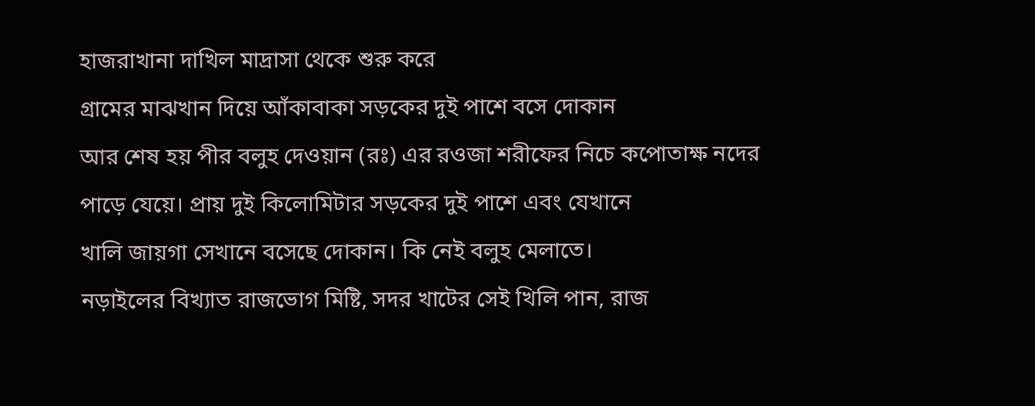হাজরাখানা দাখিল মাদ্রাসা থেকে শুরু করে
গ্রামের মাঝখান দিয়ে আঁকাবাকা সড়কের দুই পাশে বসে দোকান
আর শেষ হয় পীর বলুহ দেওয়ান (রঃ) এর রওজা শরীফের নিচে কপোতাক্ষ নদের
পাড়ে যেয়ে। প্রায় দুই কিলোমিটার সড়কের দুই পাশে এবং যেখানে
খালি জায়গা সেখানে বসেছে দোকান। কি নেই বলুহ মেলাতে।
নড়াইলের বিখ্যাত রাজভোগ মিষ্টি, সদর খাটের সেই খিলি পান, রাজ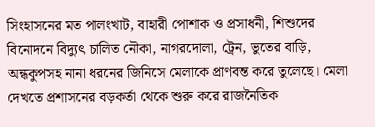সিংহাসনের মত পালংখাট, বাহারী পোশাক ও প্রসাধনী, শিশুদের
বিনোদনে বিদ্যুৎ চালিত নৌকা, নাগরদোলা, ট্রেন, ভুতের বাড়ি,
অন্ধকুপসহ নানা ধরনের জিনিসে মেলাকে প্রাণবন্ত করে তুলেছে। মেলা
দেখতে প্রশাসনের বড়কর্তা থেকে শুরু করে রাজনৈতিক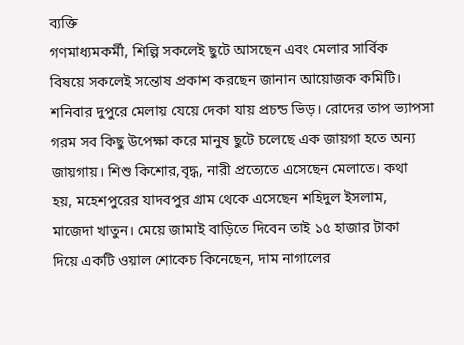ব্যক্তি
গণমাধ্যমকর্মী, শিল্পি সকলেই ছুটে আসছেন এবং মেলার সার্বিক
বিষয়ে সকলেই সন্তোষ প্রকাশ করছেন জানান আয়োজক কমিটি।
শনিবার দুপুরে মেলায় যেয়ে দেকা যায় প্রচন্ড ভিড়। রোদের তাপ ভ্যাপসা
গরম সব কিছু উপেক্ষা করে মানুষ ছুটে চলেছে এক জায়গা হতে অন্য
জায়গায়। শিশু কিশোর,বৃদ্ধ, নারী প্রত্যেতে এসেছেন মেলাতে। কথা
হয়, মহেশপুরের যাদবপুর গ্রাম থেকে এসেছেন শহিদুল ইসলাম,
মাজেদা খাতুন। মেয়ে জামাই বাড়িতে দিবেন তাই ১৫ হাজার টাকা
দিয়ে একটি ওয়াল শোকেচ কিনেছেন, দাম নাগালের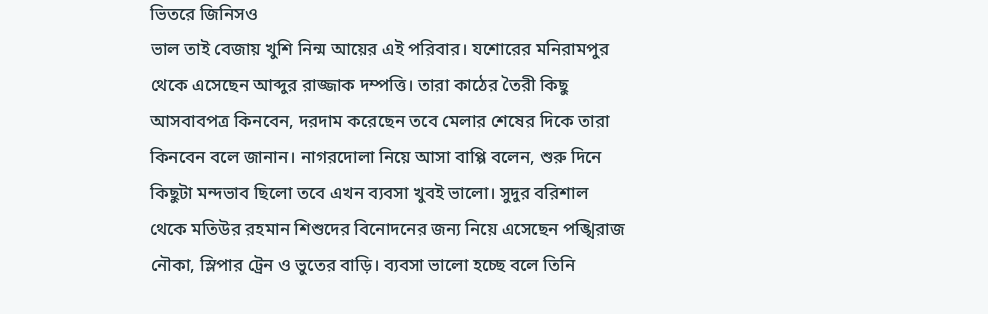ভিতরে জিনিসও
ভাল তাই বেজায় খুশি নিন্ম আয়ের এই পরিবার। যশোরের মনিরামপুর
থেকে এসেছেন আব্দুর রাজ্জাক দম্পত্তি। তারা কাঠের তৈরী কিছু
আসবাবপত্র কিনবেন, দরদাম করেছেন তবে মেলার শেষের দিকে তারা
কিনবেন বলে জানান। নাগরদোলা নিয়ে আসা বাপ্পি বলেন, শুরু দিনে
কিছুটা মন্দভাব ছিলো তবে এখন ব্যবসা খুবই ভালো। সুদুর বরিশাল
থেকে মতিউর রহমান শিশুদের বিনোদনের জন্য নিয়ে এসেছেন পঙ্খিরাজ
নৌকা, স্লিপার ট্রেন ও ভুতের বাড়ি। ব্যবসা ভালো হচ্ছে বলে তিনি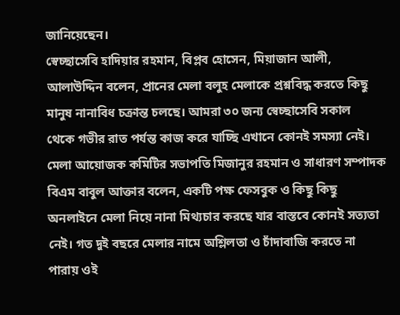জানিয়েছেন।
স্বেচ্ছাসেবি হাদিয়ার রহমান, বিপ্লব হোসেন, মিয়াজান আলী,
আলাউদ্দিন বলেন, প্রানের মেলা বলুহ মেলাকে প্রশ্নবিদ্ধ করতে কিছু
মানুষ নানাবিধ চক্রান্ত চলছে। আমরা ৩০ জন্য স্বেচ্ছাসেবি সকাল
থেকে গভীর রাত পর্যন্ত কাজ করে যাচ্ছি এখানে কোনই সমস্যা নেই।
মেলা আয়োজক কমিটির সভাপতি মিজানুর রহমান ও সাধারণ সম্পাদক
বিএম বাবুল আক্তার বলেন, একটি পক্ষ ফেসবুক ও কিছু কিছু
অনলাইনে মেলা নিয়ে নানা মিথ্যচার করছে যার বাস্তবে কোনই সত্যতা
নেই। গত দুই বছরে মেলার নামে অশ্লিলতা ও চাঁদাবাজি করতে না
পারায় ওই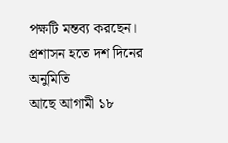পক্ষটি মন্তব্য করছেন। প্রশাসন হতে দশ দিনের অনুমিতি
আছে আগামী ১৮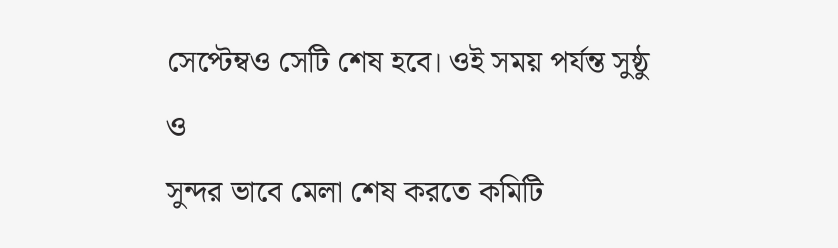সেপ্টেম্বও সেটি শেষ হবে। ওই সময় পর্যন্ত সুষ্ঠু ও
সুন্দর ভাবে মেলা শেষ করতে কমিটি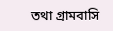তথা গ্রামবাসি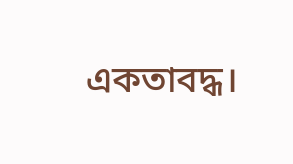একতাবদ্ধ।